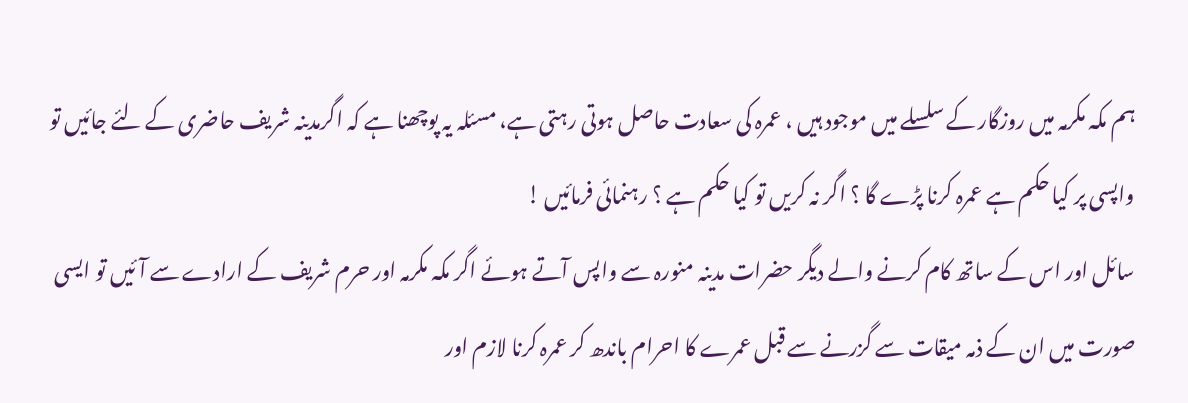ہم مکہ مکرمہ میں روزگار کے سلسلے میں موجود ہیں ، عمرہ کی سعادت حاصل ہوتی رہتی ہے، مسئلہ یہ پوچھنا ہے کہ اگرمدینہ شریف حاضری کے لئے جائیں تو واپسی پر کیا حکم ہے عمرہ کرنا پڑے گا ؟ اگر نہ کریں تو کیا حکم ہے ؟ رہنمائی فرمائیں !
سائل اور اس کے ساتھ کام کرنے والے دیگر حضرات مدینہ منورہ سے واپس آتے ہوئے اگر مکہ مکرمہ اور حرم شریف کے ارادے سے آئیں تو ایسی صورت میں ان کے ذمہ میقات سے گزرنے سے قبل عمرے کا احرام باندھ کر عمرہ کرنا لازم اور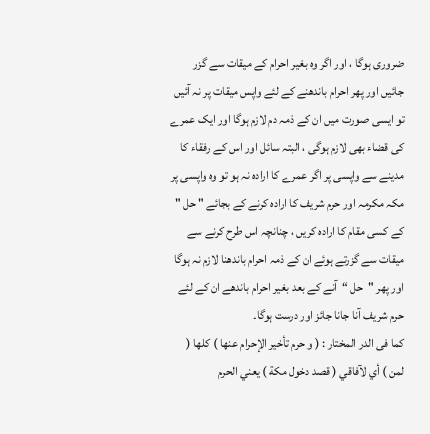ضروری ہوگا ، اور اگر وہ بغیر احرام کے میقات سے گزر جائیں اور پھر احرام باندھنے کے لئے واپس میقات پر نہ آئیں تو ایسی صورت میں ان کے ذمہ دم لازم ہوگا اور ایک عمرے کی قضاء بھی لازم ہوگی ، البتہ سائل اور اس کے رفقاء کا مدینے سے واپسی پر اگر عمرے کا ارادہ نہ ہو تو وہ واپسی پر مکہ مکرمہ اور حرم شریف کا ارادہ کرنے کے بجائے " حل " کے کسی مقام کا ارادہ کریں ، چنانچہ اس طرح کرنے سے میقات سے گزرتے ہوئے ان کے ذمہ احرام باندھنا لازم نہ ہوگا اور پھر "حل “آنے کے بعد بغیر احرام باندھے ان کے لئے حرم شریف آنا جانا جائز اور درست ہوگا۔
کما فی الدر المختار : ( و حرم تأخير الإحرام عنها ) كلها ( لمن ) أي لآفاقي ( قصد دخول مكة ) يعني الحرم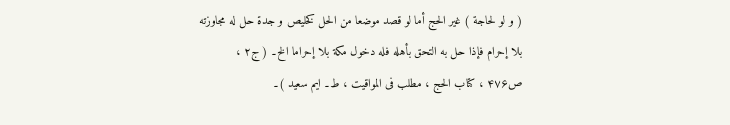( و لو لحاجة ) غير الحج أما لو قصد موضعا من الحل كخليص و جدة حل له مجاوزته بلا إحرام فإذا حل به التحق بأهله فله دخول مكة بلا إحراما الخ۔ ( ج۲ ، ص۴۷۶ ، کتاب الحج ، مطلب فی المواقیت ، ط۔ ایم سعید )۔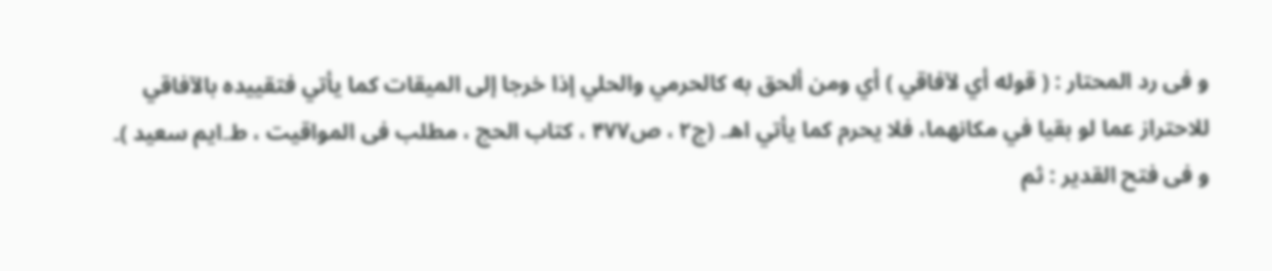و فی رد المحتار : ( قوله أي لآفاقي ) أي ومن ألحق به كالحرمي والحلي إذا خرجا إلى الميقات كما يأتي فتقييده بالآفاقي للاحتراز عما لو بقيا في مكانهما، فلا يحرم كما يأتي اھ۔ (ج۲ ، ص۴۷۷ ، کتاب الحج ، مطلب فی المواقیت ، ط۔ایم سعید )۔
و فی فتح القدیر : ثم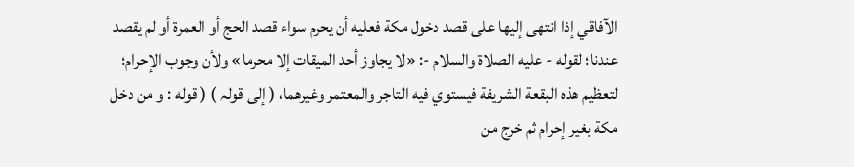الآفاقي إذا انتهى إليها على قصد دخول مكة فعليه أن يحرم سواء قصد الحج أو العمرة أو لم يقصد عندنا؛ لقوله - عليه الصلاة والسلام -: «لا يجاوز أحد الميقات إلا محرما» ولأن وجوب الإحرام؛ لتعظيم هذه البقعة الشريفة فيستوي فيه التاجر والمعتمر وغيرهما، ( إلی قولہ ) ( قوله : و من دخل مكة بغير إحرام ثم خرج من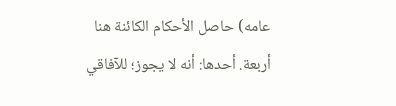عامه) حاصل الأحكام الكائنة هنا أربعة. أحدها: أنه لا يجوز؛ للآفاقي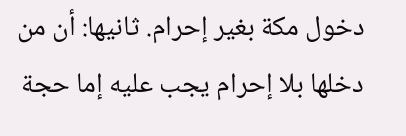دخول مكة بغير إحرام. ثانيها: أن من دخلها بلا إحرام يجب عليه إما حجة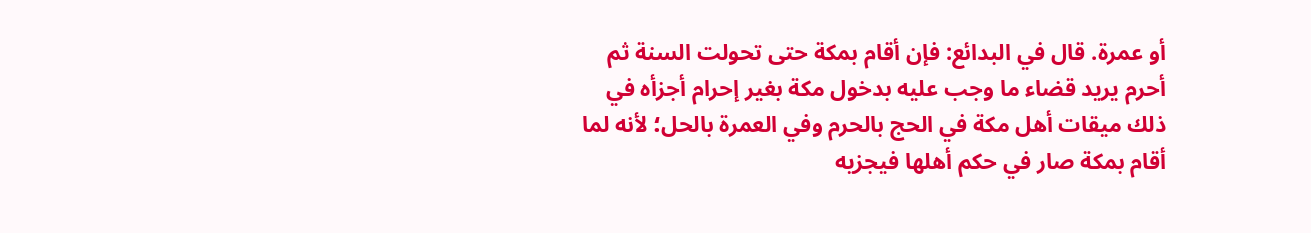أو عمرة. قال في البدائع: فإن أقام بمكة حتى تحولت السنة ثم أحرم يريد قضاء ما وجب عليه بدخول مكة بغير إحرام أجزأه في ذلك ميقات أهل مكة في الحج بالحرم وفي العمرة بالحل؛ لأنه لما أقام بمكة صار في حكم أهلها فيجزيه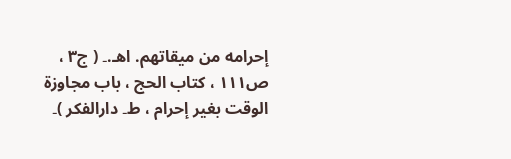إحرامه من ميقاتهم. اهـ.۔ ( ج۳ ، ص۱۱۱ ، کتاب الحج ، باب مجاوزۃ الوقت بغیر إحرام ، ط۔ دارالفکر )۔